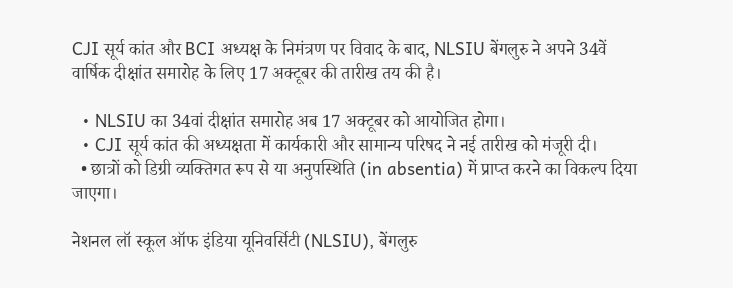CJI सूर्य कांत और BCI अध्यक्ष के निमंत्रण पर विवाद के बाद, NLSIU बेंगलुरु ने अपने 34वें वार्षिक दीक्षांत समारोह के लिए 17 अक्टूबर की तारीख तय की है।

  • NLSIU का 34वां दीक्षांत समारोह अब 17 अक्टूबर को आयोजित होगा।
  • CJI सूर्य कांत की अध्यक्षता में कार्यकारी और सामान्य परिषद ने नई तारीख को मंजूरी दी।
  • छात्रों को डिग्री व्यक्तिगत रूप से या अनुपस्थिति (in absentia) में प्राप्त करने का विकल्प दिया जाएगा।

नेशनल लॉ स्कूल ऑफ इंडिया यूनिवर्सिटी (NLSIU), बेंगलुरु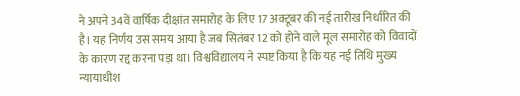ने अपने 34वें वार्षिक दीक्षांत समारोह के लिए 17 अक्टूबर की नई तारीख निर्धारित की है। यह निर्णय उस समय आया है जब सितंबर 12 को होने वाले मूल समारोह को विवादों के कारण रद्द करना पड़ा था। विश्वविद्यालय ने स्पष्ट किया है कि यह नई तिथि मुख्य न्यायाधीश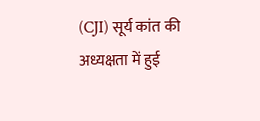(CJI) सूर्य कांत की अध्यक्षता में हुई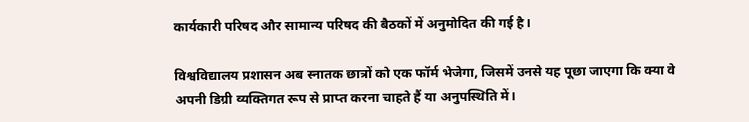कार्यकारी परिषद और सामान्य परिषद की बैठकों में अनुमोदित की गई है।

विश्वविद्यालय प्रशासन अब स्नातक छात्रों को एक फॉर्म भेजेगा, जिसमें उनसे यह पूछा जाएगा कि क्या वे अपनी डिग्री व्यक्तिगत रूप से प्राप्त करना चाहते हैं या अनुपस्थिति में।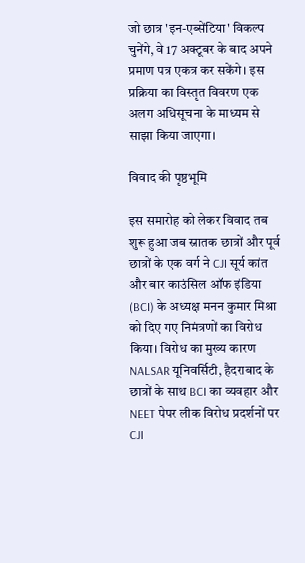जो छात्र 'इन-एब्सेंटिया' विकल्प चुनेंगे, वे 17 अक्टूबर के बाद अपने प्रमाण पत्र एकत्र कर सकेंगे। इस प्रक्रिया का विस्तृत विवरण एक अलग अधिसूचना के माध्यम से साझा किया जाएगा।

विवाद की पृष्ठभूमि

इस समारोह को लेकर विवाद तब शुरू हुआ जब स्नातक छात्रों और पूर्व छात्रों के एक वर्ग ने CJI सूर्य कांत और बार काउंसिल ऑफ इंडिया (BCI) के अध्यक्ष मनन कुमार मिश्रा को दिए गए निमंत्रणों का विरोध किया। विरोध का मुख्य कारण NALSAR यूनिवर्सिटी, हैदराबाद के छात्रों के साथ BCI का व्यवहार और NEET पेपर लीक विरोध प्रदर्शनों पर CJI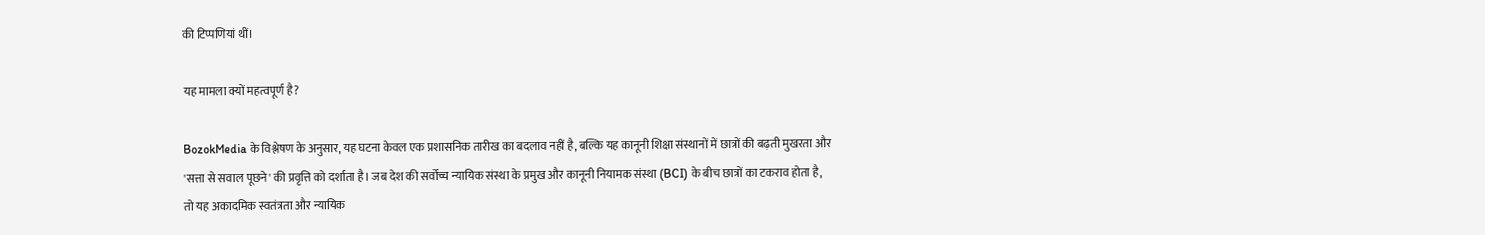की टिप्पणियां थीं।

यह मामला क्यों महत्वपूर्ण है?

BozokMedia के विश्लेषण के अनुसार, यह घटना केवल एक प्रशासनिक तारीख का बदलाव नहीं है, बल्कि यह कानूनी शिक्षा संस्थानों में छात्रों की बढ़ती मुखरता और 'सत्ता से सवाल पूछने' की प्रवृत्ति को दर्शाता है। जब देश की सर्वोच्च न्यायिक संस्था के प्रमुख और कानूनी नियामक संस्था (BCI) के बीच छात्रों का टकराव होता है, तो यह अकादमिक स्वतंत्रता और न्यायिक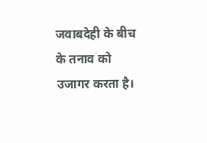जवाबदेही के बीच के तनाव को उजागर करता है।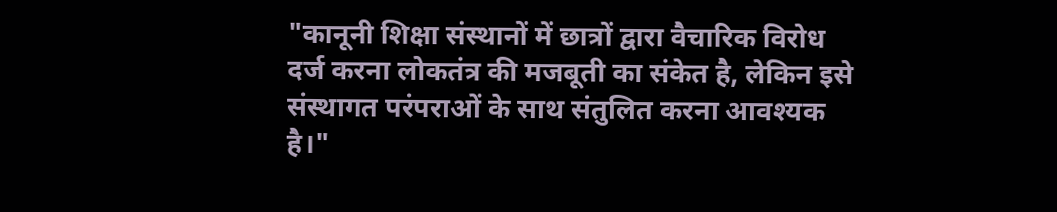"कानूनी शिक्षा संस्थानों में छात्रों द्वारा वैचारिक विरोध दर्ज करना लोकतंत्र की मजबूती का संकेत है, लेकिन इसे संस्थागत परंपराओं के साथ संतुलित करना आवश्यक है।"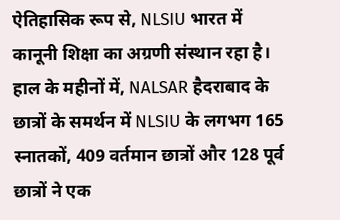ऐतिहासिक रूप से, NLSIU भारत में कानूनी शिक्षा का अग्रणी संस्थान रहा है। हाल के महीनों में, NALSAR हैदराबाद के छात्रों के समर्थन में NLSIU के लगभग 165 स्नातकों, 409 वर्तमान छात्रों और 128 पूर्व छात्रों ने एक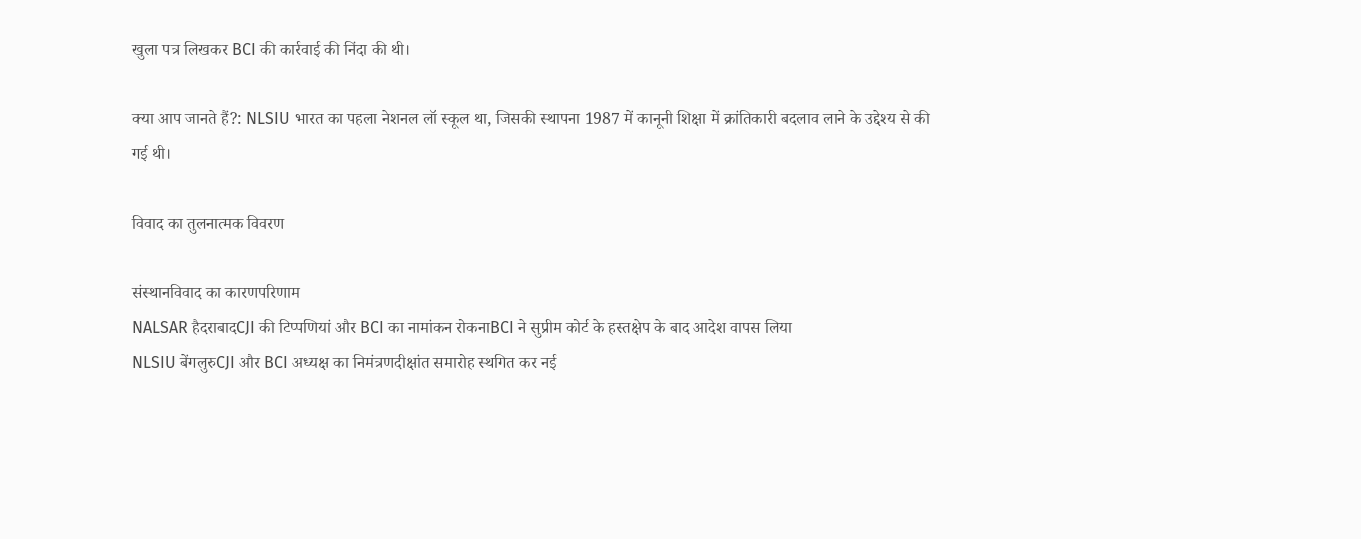खुला पत्र लिखकर BCI की कार्रवाई की निंदा की थी।

क्या आप जानते हैं?: NLSIU भारत का पहला नेशनल लॉ स्कूल था, जिसकी स्थापना 1987 में कानूनी शिक्षा में क्रांतिकारी बदलाव लाने के उद्देश्य से की गई थी।

विवाद का तुलनात्मक विवरण

संस्थानविवाद का कारणपरिणाम
NALSAR हैदराबादCJI की टिप्पणियां और BCI का नामांकन रोकनाBCI ने सुप्रीम कोर्ट के हस्तक्षेप के बाद आदेश वापस लिया
NLSIU बेंगलुरुCJI और BCI अध्यक्ष का निमंत्रणदीक्षांत समारोह स्थगित कर नई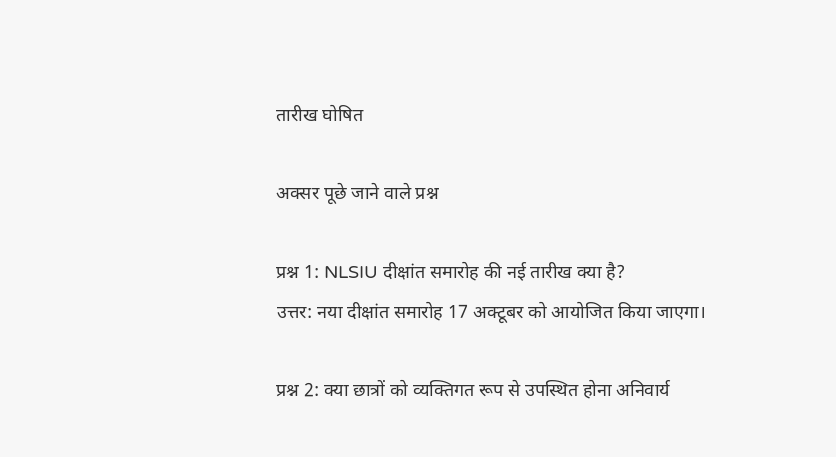तारीख घोषित

अक्सर पूछे जाने वाले प्रश्न

प्रश्न 1: NLSIU दीक्षांत समारोह की नई तारीख क्या है?
उत्तर: नया दीक्षांत समारोह 17 अक्टूबर को आयोजित किया जाएगा।

प्रश्न 2: क्या छात्रों को व्यक्तिगत रूप से उपस्थित होना अनिवार्य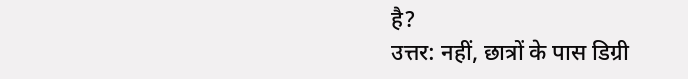है?
उत्तर: नहीं, छात्रों के पास डिग्री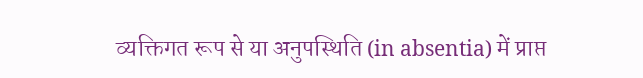व्यक्तिगत रूप से या अनुपस्थिति (in absentia) में प्राप्त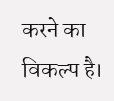करने का विकल्प है।